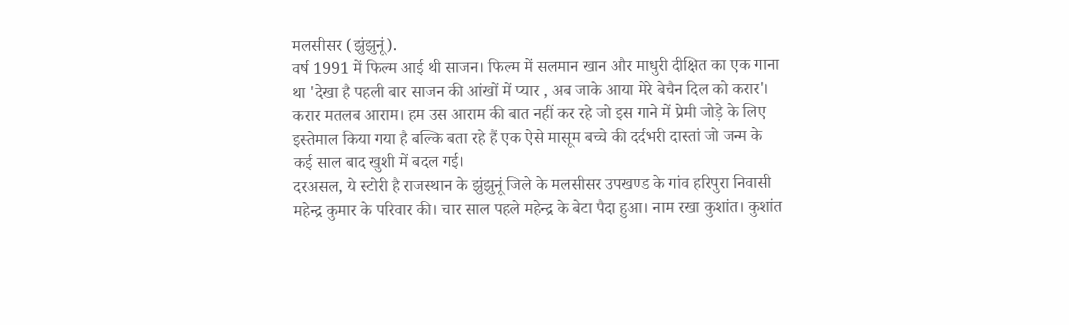मलसीसर (झुंझुनूं).
वर्ष 1991 में फिल्म आई थी साजन। फिल्म में सलमान खान और माधुरी दीक्षित का एक गाना था 'देखा है पहली बार साजन की आंखों में प्यार , अब जाके आया मेरे बेचैन दिल को करार'। करार मतलब आराम। हम उस आराम की बात नहीं कर रहे जो इस गाने में प्रेमी जोड़े के लिए इस्तेमाल किया गया है बल्कि बता रहे हैं एक ऐसे मासूम बच्चे की दर्दभरी दास्तां जो जन्म के कई साल बाद खुशी में बदल गई।
दरअसल, ये स्टोरी है राजस्थान के झुंझुनूं जिले के मलसीसर उपखण्ड के गांव हरिपुरा निवासी महेन्द्र कुमार के परिवार की। चार साल पहले महेन्द्र के बेटा पैदा हुआ। नाम रखा कुशांत। कुशांत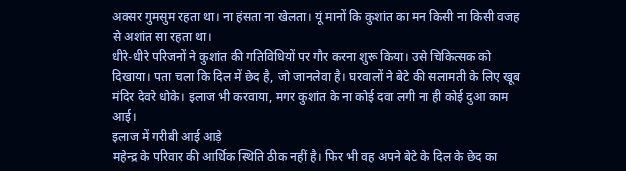अक्सर गुमसुम रहता था। ना हंसता ना खेलता। यूं मानों कि कुशांत का मन किसी ना किसी वजह से अशांत सा रहता था।
धीरे-धीरे परिजनों ने कुशांत की गतिविधियों पर गौर करना शुरू किया। उसे चिकित्सक को दिखाया। पता चला कि दिल में छेद है, जो जानलेवा है। घरवालों ने बेटे की सलामती के लिए खूब मंदिर देवरे धोके। इलाज भी करवाया, मगर कुशांत के ना कोई दवा लगी ना ही कोई दुआ काम आई।
इलाज में गरीबी आई आड़े
महेन्द्र के परिवार की आर्थिक स्थिति ठीक नहीं है। फिर भी वह अपने बेटे के दिल के छेद का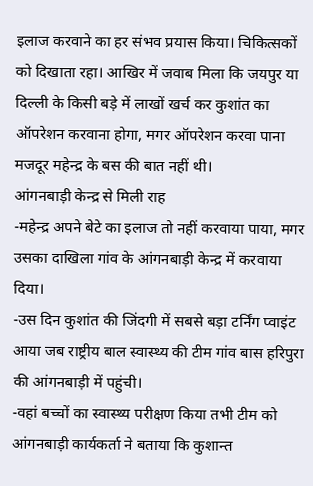इलाज करवाने का हर संभव प्रयास किया। चिकित्सकों को दिखाता रहा। आखिर में जवाब मिला कि जयपुर या दिल्ली के किसी बड़े में लाखों खर्च कर कुशांत का ऑपरेशन करवाना होगा, मगर ऑपरेशन करवा पाना मजदूर महेन्द्र के बस की बात नहीं थी।
आंगनबाड़ी केन्द्र से मिली राह
-महेन्द्र अपने बेटे का इलाज तो नहीं करवाया पाया, मगर उसका दाखिला गांव के आंगनबाड़ी केन्द्र में करवाया दिया।
-उस दिन कुशांत की जिंदगी में सबसे बड़ा टर्निंग प्वाइंट आया जब राष्ट्रीय बाल स्वास्थ्य की टीम गांव बास हरिपुरा की आंगनबाड़ी में पहुंची।
-वहां बच्चों का स्वास्थ्य परीक्षण किया तभी टीम को आंगनबाड़ी कार्यकर्ता ने बताया कि कुशान्त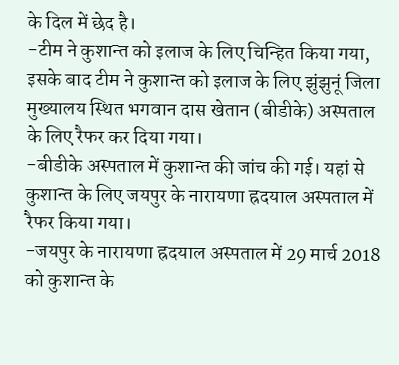के दिल में छेद है।
-टीम ने कुशान्त को इलाज के लिए चिन्हित किया गया, इसके बाद टीम ने कुशान्त को इलाज के लिए झुंझुनूं जिला मुख्यालय स्थित भगवान दास खेतान (बीडीके) अस्पताल के लिए रैफर कर दिया गया।
-बीडीके अस्पताल में कुशान्त की जांच की गई। यहां से कुशान्त के लिए जयपुर के नारायणा ह्रदयाल अस्पताल में रैफर किया गया।
-जयपुर के नारायणा ह्रदयाल अस्पताल में 29 मार्च 2018 को कुशान्त के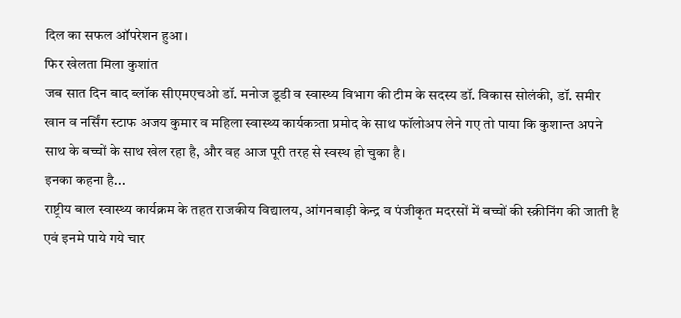दिल का सफल ऑपरेशन हुआ।
फिर खेलता मिला कुशांत
जब सात दिन बाद ब्लॉक सीएमएचओ डॉ. मनोज डूडी व स्वास्थ्य विभाग की टीम के सदस्य डॉ. विकास सोलंकी, डॉ. समीर खान व नर्सिंग स्टाफ अजय कुमार व महिला स्वास्थ्य कार्यकत्र्ता प्रमोद के साथ फॉलोअप लेने गए तो पाया कि कुशान्त अपने साथ के बच्चों के साथ खेल रहा है, और वह आज पूरी तरह से स्वस्थ हो चुका है।
इनका कहना है...
राष्ट्रीय बाल स्वास्थ्य कार्यक्रम के तहत राजकीय विद्यालय, आंगनबाड़ी केन्द्र व पंजीकृत मदरसों में बच्चों की स्क्रीनिंग की जाती है एवं इनमे पाये गये चार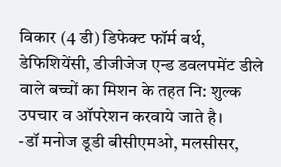विकार (4 डी) डिफेक्ट फॉर्म बर्थ, डेफिशियेंसी, डीजीजेज एन्ड डवलपमेंट डीले वाले बच्चों का मिशन के तहत नि: शुल्क उपचार व ऑपरेशन करवाये जाते है।
-डॉ मनोज डूडी बीसीएमओ, मलसीसर,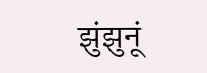झुंझुनूं